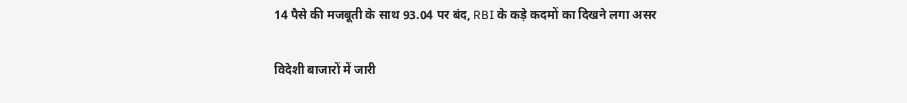14 पैसे की मजबूती के साथ 93.04 पर बंद, RBI के कड़े कदमों का दिखने लगा असर

विदेशी बाजारों में जारी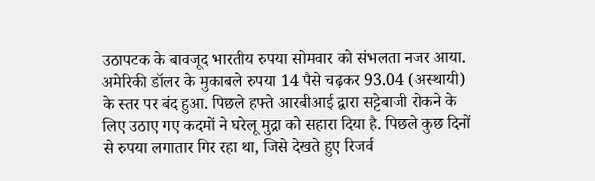उठापटक के बावजूद भारतीय रुपया सोमवार को संभलता नजर आया. अमेरिकी डॉलर के मुकाबले रुपया 14 पैसे चढ़कर 93.04 (अस्थायी) के स्तर पर बंद हुआ. पिछले हफ्ते आरबीआई द्वारा सट्टेबाजी रोकने के लिए उठाए गए कदमों ने घरेलू मुद्रा को सहारा दिया है. पिछले कुछ दिनों से रुपया लगातार गिर रहा था, जिसे देखते हुए रिजर्व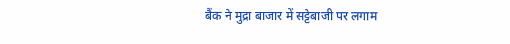बैंक ने मुद्रा बाजार में सट्टेबाजी पर लगाम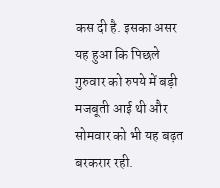कस दी है. इसका असर यह हुआ कि पिछले गुरुवार को रुपये में बड़ी मजबूती आई थी और सोमवार को भी यह बढ़त बरकरार रही.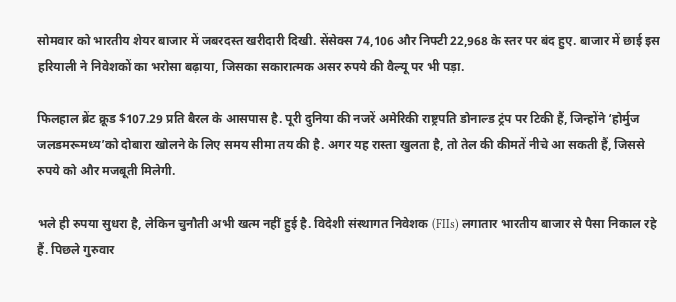सोमवार को भारतीय शेयर बाजार में जबरदस्त खरीदारी दिखी. सेंसेक्स 74,106 और निफ्टी 22,968 के स्तर पर बंद हुए. बाजार में छाई इस हरियाली ने निवेशकों का भरोसा बढ़ाया, जिसका सकारात्मक असर रुपये की वैल्यू पर भी पड़ा.

फिलहाल ब्रेंट क्रूड $107.29 प्रति बैरल के आसपास है. पूरी दुनिया की नजरें अमेरिकी राष्ट्रपति डोनाल्ड ट्रंप पर टिकी हैं, जिन्होंने ‘होर्मुज जलडमरूमध्य’को दोबारा खोलने के लिए समय सीमा तय की है. अगर यह रास्ता खुलता है, तो तेल की कीमतें नीचे आ सकती हैं, जिससे रुपये को और मजबूती मिलेगी.

भले ही रुपया सुधरा है, लेकिन चुनौती अभी खत्म नहीं हुई है. विदेशी संस्थागत निवेशक (FIIs) लगातार भारतीय बाजार से पैसा निकाल रहे हैं. पिछले गुरुवार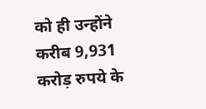को ही उन्होंने करीब 9,931 करोड़ रुपये के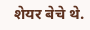शेयर बेचे थे.